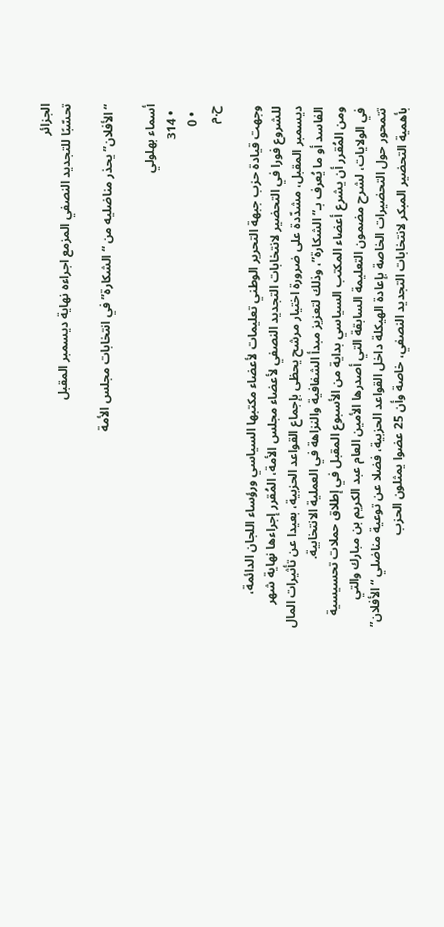الجزائر
تحسّبًا للتجديد النصفي المزمع اجراءه نهاية ديسمبر المقبل

“الأفلان” يحذر مناضليه من “الشكارة” في انتخابات مجلس الأمة

أسماء بهلولي
  • 314
  • 0
ح.م

وجهت قيادة حزب جبهة التحرير الوطني تعليمات لأعضاء مكتبها السياسي ورؤساء اللجان الدائمة، للشروع فورا في التحضير لانتخابات التجديد النصفي لأعضاء مجلس الأمة، المُقرر إجراءها نهاية شهر ديسمبر المقبل، مشدّدة على ضرورة اختيار مرشح يحظى بإجماع القواعد الحزبية، بعيدا عن تأثيرات المال الفاسد أو ما يُعرف بـ”الشكارة”، وذلك لتعزيز مبدأ الشفافية والنزاهة في العملية الانتخابية.
ومن المُقرر أن يشرع أعضاء المكتب السياسي بداية من الأسبوع المقبل في إطلاق حملات تحسيسية في الولايات، لشرح مضمون التعليمة السابقة التي أصدرها الأمين العام عبد الكريم بن مبارك والتي تتمحور حول التحضيرات الخاصة بإعادة الهيكلة داخل القواعد الحزبية، فضلا عن توعية مناضلي “الأفلان” بأهمية التحضير المبكر لانتخابات التجديد النصفي، خاصة وأن 25 عضوا يمثلون الحزب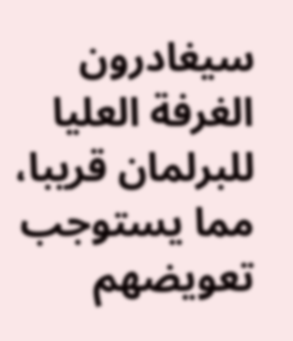سيغادرون الغرفة العليا للبرلمان قريبا، مما يستوجب تعويضهم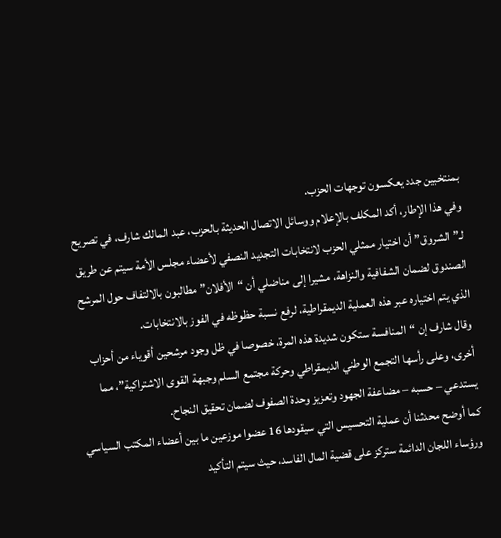بمنتخبين جدد يعكسون توجهات الحزب.
وفي هذا الإطار، أكد المكلف بالإعلام ووسائل الاتصال الحديثة بالحزب، عبد المالك شارف، في تصريح لـ”الشروق” أن اختيار ممثلي الحزب لانتخابات التجديد النصفي لأعضاء مجلس الأمة سيتم عن طريق الصندوق لضمان الشفافية والنزاهة، مشيرا إلى مناضلي أن “الأفلان” مطالبون بالالتفاف حول المرشح الذي يتم اختياره عبر هذه العملية الديمقراطية، لرفع نسبة حظوظه في الفوز بالانتخابات.
وقال شارف إن “المنافسة ستكون شديدة هذه المرة، خصوصا في ظل وجود مرشحين أقوياء من أحزاب أخرى، وعلى رأسها التجمع الوطني الديمقراطي وحركة مجتمع السلم وجبهة القوى الاشتراكية”، مما يستدعي – حسبه – مضاعفة الجهود وتعزيز وحدة الصفوف لضمان تحقيق النجاح.
كما أوضح محدثنا أن عملية التحسيس التي سيقودها 16 عضوا موزعين ما بين أعضاء المكتب السياسي ورؤساء اللجان الدائمة ستركز على قضية المال الفاسد، حيث سيتم التأكيد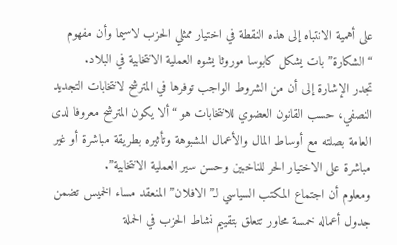على أهمية الانتباه إلى هذه النقطة في اختيار ممثلي الحزب لاسيما وأن مفهوم “الشكارة” بات يشكل كابوسا موروثا يشوه العملية الانتخابية في البلاد.
تجدر الإشارة إلى أن من الشروط الواجب توفرها في المترشح لانتخابات التجديد النصفي، حسب القانون العضوي للانتخابات هو “ألا يكون المترشح معروفا لدى العامة بصلته مع أوساط المال والأعمال المشبوهة وتأثيره بطريقة مباشرة أو غير مباشرة على الاختيار الحر للناخبين وحسن سير العملية الانتخابية”.
ومعلوم أن اجتماع المكتب السياسي لـ”الافلان” المنعقد مساء الخميس تضمن جدول أعماله خمسة محاور تتعلق بتقييم نشاط الحزب في الحملة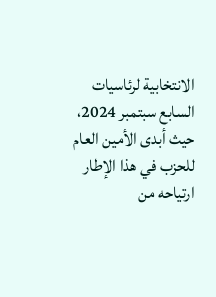الانتخابية لرئاسيات السابع سبتمبر 2024، حيث أبدى الأمين العام للحزب في هذا الإطار ارتياحه من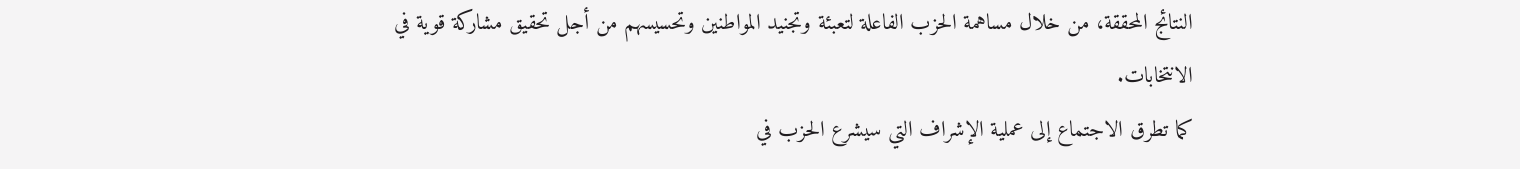النتائج المحققة، من خلال مساهمة الحزب الفاعلة لتعبئة وتجنيد المواطنين وتحسيسهم من أجل تحقيق مشاركة قوية في الانتخابات.
كما تطرق الاجتماع إلى عملية الإشراف التي سيشرع الحزب في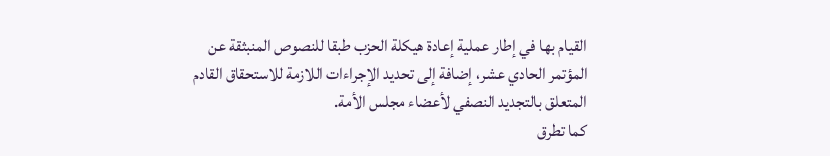القيام بها في إطار عملية إعادة هيكلة الحزب طبقا للنصوص المنبثقة عن المؤتمر الحادي عشر، إضافة إلى تحديد الإجراءات اللازمة للاستحقاق القادم المتعلق بالتجديد النصفي لأعضاء مجلس الأمة.
كما تطرق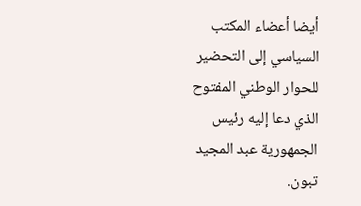أيضا أعضاء المكتب السياسي إلى التحضير للحوار الوطني المفتوح الذي دعا إليه رئيس الجمهورية عبد المجيد تبون.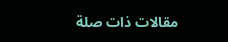مقالات ذات صلة